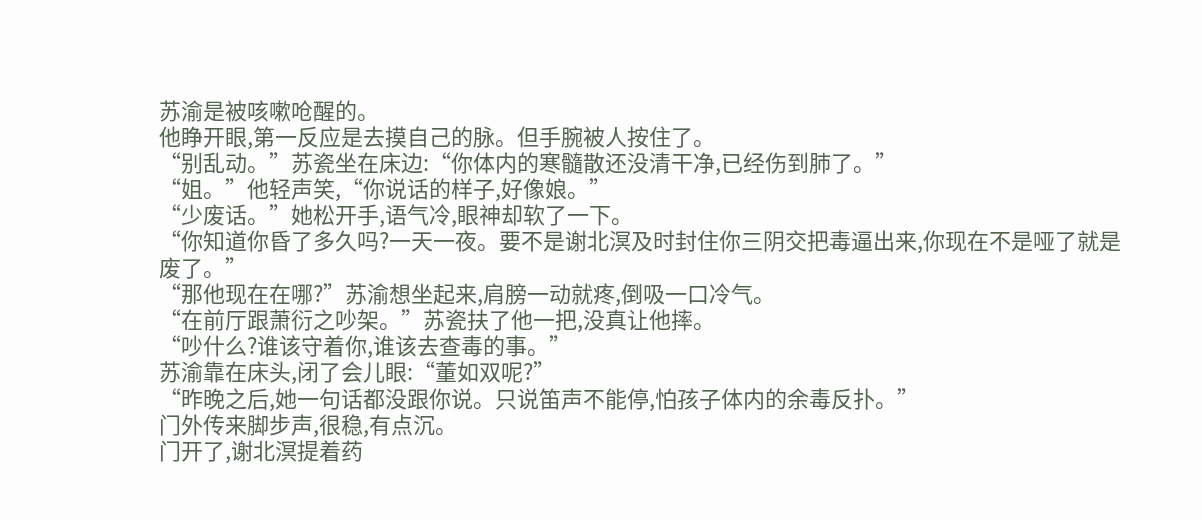苏渝是被咳嗽呛醒的。
他睁开眼,第一反应是去摸自己的脉。但手腕被人按住了。
“别乱动。”苏瓷坐在床边:“你体内的寒髓散还没清干净,已经伤到肺了。”
“姐。”他轻声笑,“你说话的样子,好像娘。”
“少废话。”她松开手,语气冷,眼神却软了一下。
“你知道你昏了多久吗?一天一夜。要不是谢北溟及时封住你三阴交把毒逼出来,你现在不是哑了就是废了。”
“那他现在在哪?”苏渝想坐起来,肩膀一动就疼,倒吸一口冷气。
“在前厅跟萧衍之吵架。”苏瓷扶了他一把,没真让他摔。
“吵什么?谁该守着你,谁该去查毒的事。”
苏渝靠在床头,闭了会儿眼:“董如双呢?”
“昨晚之后,她一句话都没跟你说。只说笛声不能停,怕孩子体内的余毒反扑。”
门外传来脚步声,很稳,有点沉。
门开了,谢北溟提着药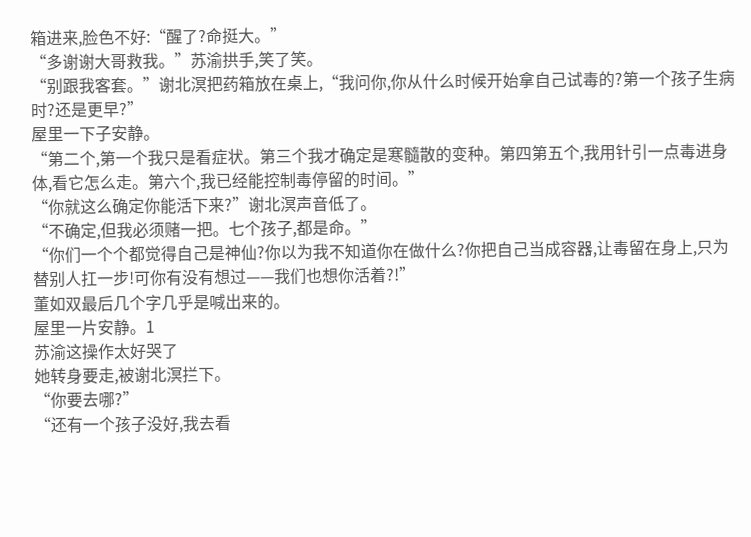箱进来,脸色不好:“醒了?命挺大。”
“多谢谢大哥救我。”苏渝拱手,笑了笑。
“别跟我客套。”谢北溟把药箱放在桌上,“我问你,你从什么时候开始拿自己试毒的?第一个孩子生病时?还是更早?”
屋里一下子安静。
“第二个,第一个我只是看症状。第三个我才确定是寒髓散的变种。第四第五个,我用针引一点毒进身体,看它怎么走。第六个,我已经能控制毒停留的时间。”
“你就这么确定你能活下来?”谢北溟声音低了。
“不确定,但我必须赌一把。七个孩子,都是命。”
“你们一个个都觉得自己是神仙?你以为我不知道你在做什么?你把自己当成容器,让毒留在身上,只为替别人扛一步!可你有没有想过——我们也想你活着?!”
董如双最后几个字几乎是喊出来的。
屋里一片安静。1
苏渝这操作太好哭了
她转身要走,被谢北溟拦下。
“你要去哪?”
“还有一个孩子没好,我去看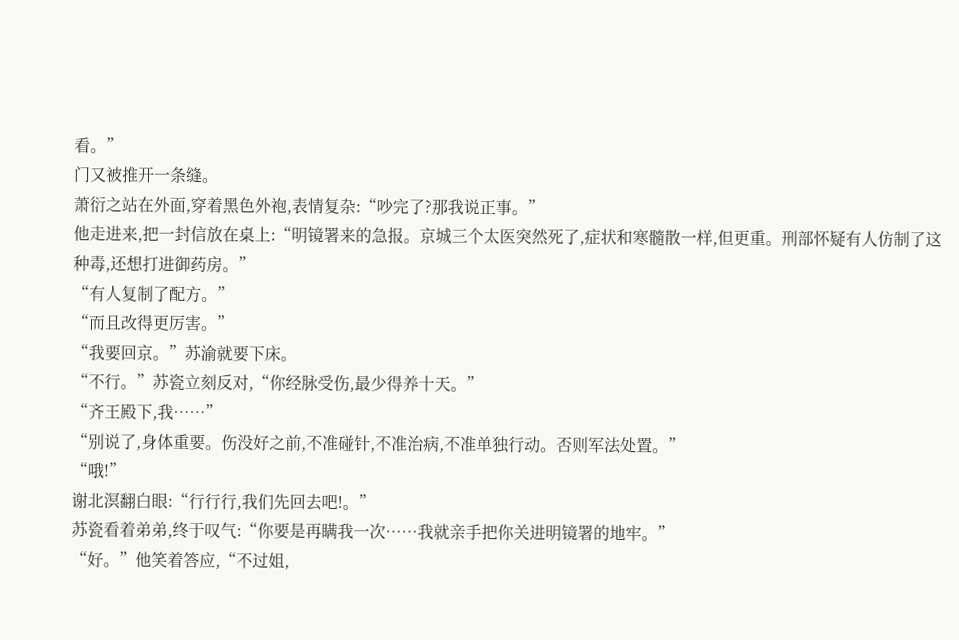看。”
门又被推开一条缝。
萧衍之站在外面,穿着黑色外袍,表情复杂:“吵完了?那我说正事。”
他走进来,把一封信放在桌上:“明镜署来的急报。京城三个太医突然死了,症状和寒髓散一样,但更重。刑部怀疑有人仿制了这种毒,还想打进御药房。”
“有人复制了配方。”
“而且改得更厉害。”
“我要回京。”苏渝就要下床。
“不行。”苏瓷立刻反对,“你经脉受伤,最少得养十天。”
“齐王殿下,我……”
“别说了,身体重要。伤没好之前,不准碰针,不准治病,不准单独行动。否则军法处置。”
“哦!”
谢北溟翻白眼:“行行行,我们先回去吧!。”
苏瓷看着弟弟,终于叹气:“你要是再瞒我一次……我就亲手把你关进明镜署的地牢。”
“好。”他笑着答应,“不过姐,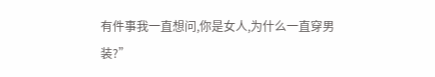有件事我一直想问,你是女人,为什么一直穿男装?”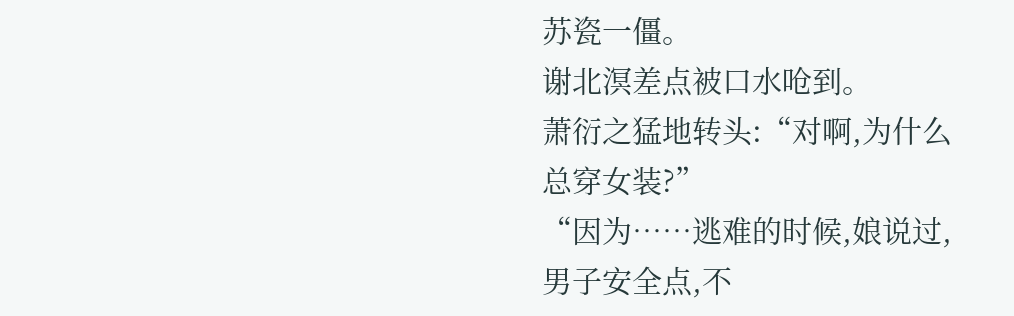苏瓷一僵。
谢北溟差点被口水呛到。
萧衍之猛地转头:“对啊,为什么总穿女装?”
“因为……逃难的时候,娘说过,男子安全点,不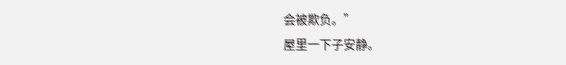会被欺负。”
屋里一下子安静。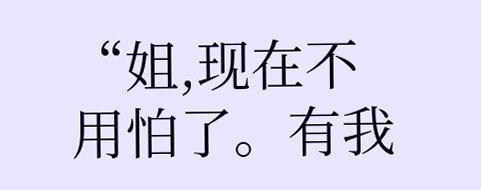“姐,现在不用怕了。有我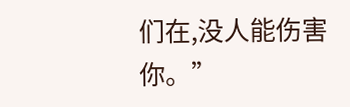们在,没人能伤害你。”